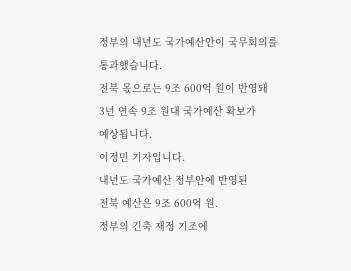정부의 내년도 국가예산안이 국무회의를
통과했습니다.
전북 몫으로는 9조 600억 원이 반영돼
3년 연속 9조 원대 국가예산 확보가
예상됩니다.
이정민 기자입니다.
내년도 국가예산 정부안에 반영된
전북 예산은 9조 600억 원.
정부의 긴축 재정 기조에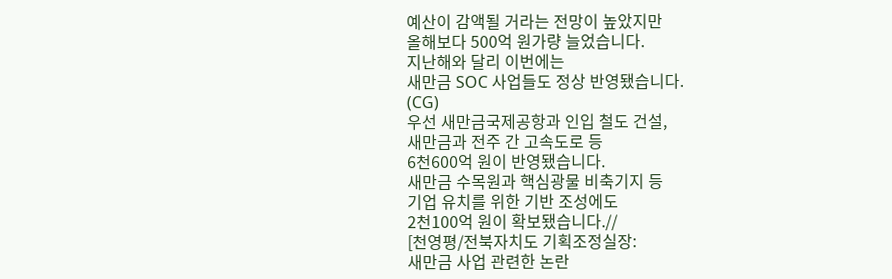예산이 감액될 거라는 전망이 높았지만
올해보다 500억 원가량 늘었습니다.
지난해와 달리 이번에는
새만금 SOC 사업들도 정상 반영됐습니다.
(CG)
우선 새만금국제공항과 인입 철도 건설,
새만금과 전주 간 고속도로 등
6천600억 원이 반영됐습니다.
새만금 수목원과 핵심광물 비축기지 등
기업 유치를 위한 기반 조성에도
2천100억 원이 확보됐습니다.//
[천영평/전북자치도 기획조정실장:
새만금 사업 관련한 논란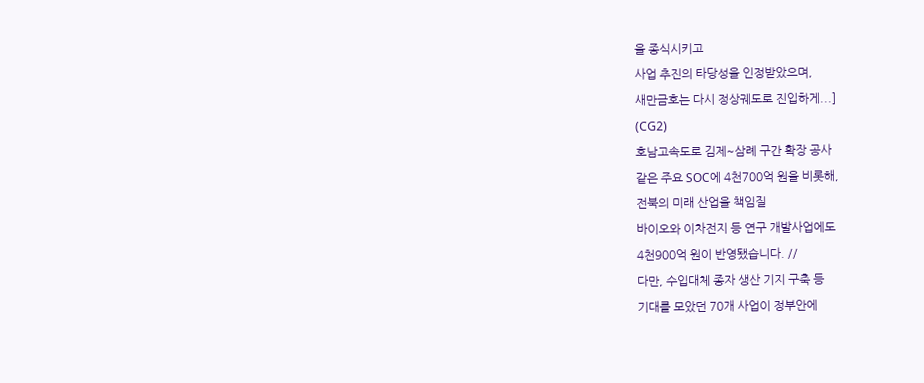을 종식시키고
사업 추진의 타당성을 인정받았으며,
새만금호는 다시 정상궤도로 진입하게...]
(CG2)
호남고속도로 김제~삼례 구간 확장 공사
같은 주요 SOC에 4천700억 원을 비롯해,
전북의 미래 산업을 책임질
바이오와 이차전지 등 연구 개발사업에도
4천900억 원이 반영됐습니다. //
다만, 수입대체 종자 생산 기지 구축 등
기대를 모았던 70개 사업이 정부안에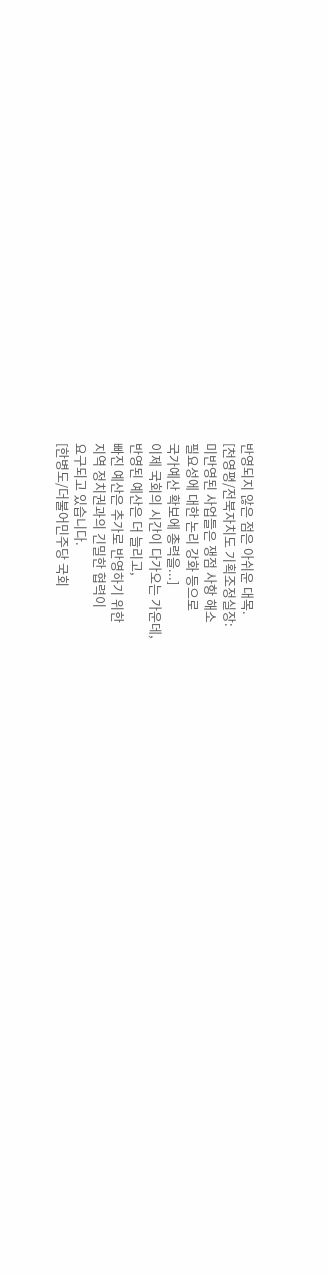반영되지 않은 점은 아쉬운 대목.
[천영평/전북자치도 기획조정실장:
미반영된 사업들은 쟁점 사항 해소
필요성에 대한 논리 강화 등으로
국가예산 확보에 총력을...]
이제 국회의 시간이 다가오는 가운데,
반영된 예산은 더 늘리고,
빠진 예산은 추가로 반영하기 위한
지역 정치권과의 긴밀한 협력이
요구되고 있습니다.
[한병도/더불어민주당 국회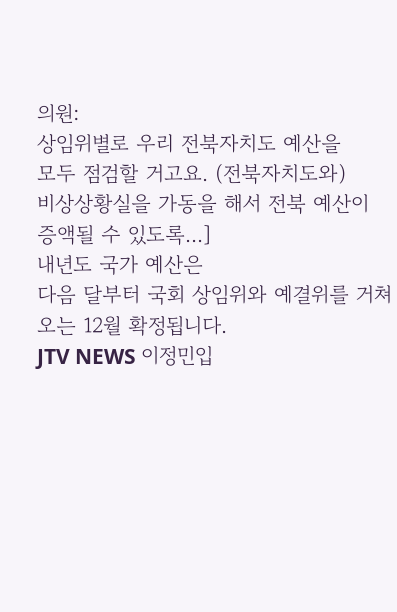의원:
상임위별로 우리 전북자치도 예산을
모두 점검할 거고요. (전북자치도와)
비상상황실을 가동을 해서 전북 예산이
증액될 수 있도록...]
내년도 국가 예산은
다음 달부터 국회 상임위와 예결위를 거쳐
오는 12월 확정됩니다.
JTV NEWS 이정민입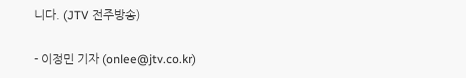니다. (JTV 전주방송)

- 이정민 기자 (onlee@jtv.co.kr)